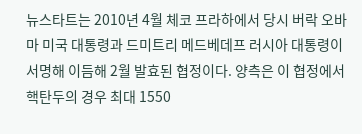뉴스타트는 2010년 4월 체코 프라하에서 당시 버락 오바마 미국 대통령과 드미트리 메드베데프 러시아 대통령이 서명해 이듬해 2월 발효된 협정이다. 양측은 이 협정에서 핵탄두의 경우 최대 1550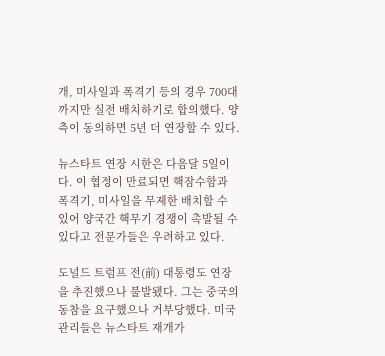개, 미사일과 폭격기 등의 경우 700대까지만 실전 배치하기로 합의했다. 양측이 동의하면 5년 더 연장할 수 있다.

뉴스타트 연장 시한은 다음달 5일이다. 이 협정이 만료되면 핵잠수함과 폭격기, 미사일을 무제한 배치할 수 있어 양국간 핵무기 경쟁이 촉발될 수 있다고 전문가들은 우려하고 있다.

도널드 트럼프 전(前) 대통령도 연장을 추진했으나 불발됐다. 그는 중국의 동참을 요구했으나 거부당했다. 미국 관리들은 뉴스타트 재개가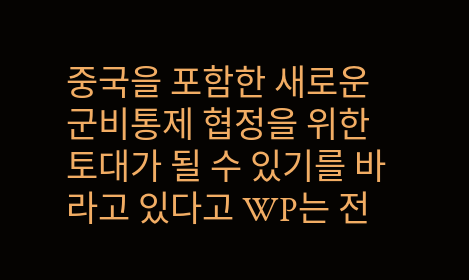중국을 포함한 새로운 군비통제 협정을 위한 토대가 될 수 있기를 바라고 있다고 WP는 전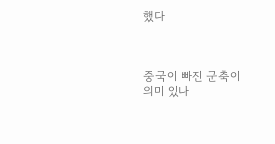했다



중국이 빠진 군축이 의미 있나